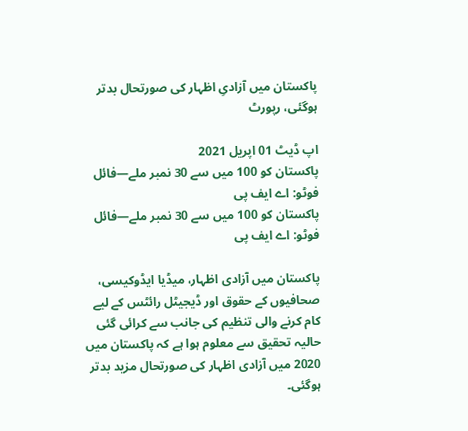پاکستان میں آزادیِ اظہار کی صورتحال بدتر ہوگئی، رپورٹ

اپ ڈیٹ 01 اپريل 2021
پاکستان کو 100 میں سے 30 نمبر ملے—فائل فوٹو: اے ایف پی
پاکستان کو 100 میں سے 30 نمبر ملے—فائل فوٹو: اے ایف پی

پاکستان میں آزادی اظہار، میڈیا ایڈوکیسی، صحافیوں کے حقوق اور ڈیجیٹل رائٹس کے لیے کام کرنے والی تنظیم کی جانب سے کرائی گئی حالیہ تحقیق سے معلوم ہوا ہے کہ پاکستان میں 2020 میں آزادی اظہار کی صورتحال مزید بدتر ہوگئی۔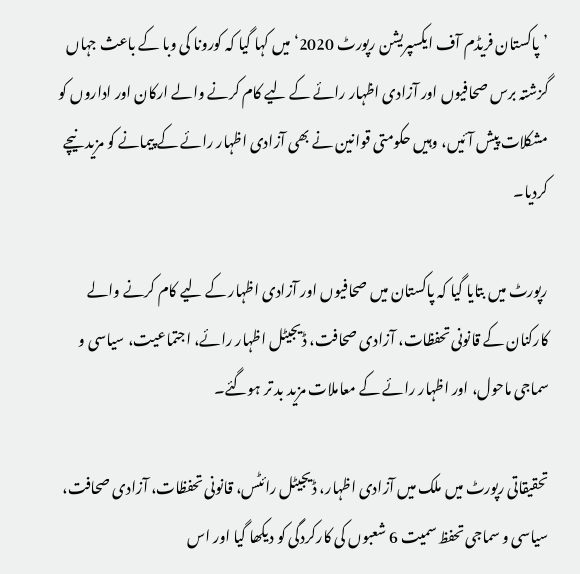’پاکستان فریڈم آف ایکسپریشن رپورٹ 2020‘ میں کہا گیا کہ کورونا کی وبا کے باعث جہاں گزشتہ برس صحافیوں اور آزادی اظہار رائے کے لیے کام کرنے والے ارکان اور اداروں کو مشکلات پیش آئیں، وہیں حکومتی قوانین نے بھی آزادی اظہار رائے کے پیمانے کو مزید نیچے کردیا۔

رپورٹ میں بتایا گیا کہ پاکستان میں صحافیوں اور آزادی اظہار کے لیے کام کرنے والے کارکنان کے قانونی تحفظات، آزادی صحافت، ڈیجیٹل اظہار رائے، اجتماعیت، سیاسی و سماجی ماحول، اور اظہار رائے کے معاملات مزید بد تر ہوگئے۔

تحقیقاتی رپورٹ میں ملک میں آزادی اظہار، ڈیجیٹل رائٹس، قانونی تحفظات، آزادی صحافت، سیاسی و سماجی تحفظ سمیت 6 شعبوں کی کارکردگی کو دیکھا گیا اور اس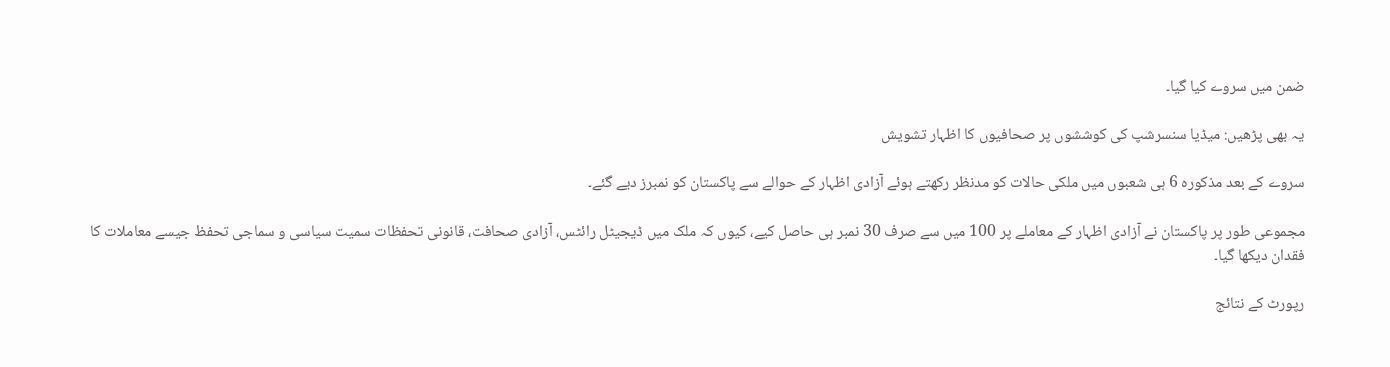ضمن میں سروے کیا گیا۔

یہ بھی پڑھیں: میڈیا سنسرشپ کی کوششوں پر صحافیوں کا اظہار تشویش

سروے کے بعد مذکورہ 6 ہی شعبوں میں ملکی حالات کو مدنظر رکھتے ہوئے آزادی اظہار کے حوالے سے پاکستان کو نمبرز دیے گئے۔

مجموعی طور پر پاکستان نے آزادی اظہار کے معاملے پر 100 میں سے صرف 30 نمبر ہی حاصل کیے، کیوں کہ ملک میں ڈیجیٹل رائٹس، آزادی صحافت، قانونی تحفظات سمیت سیاسی و سماجی تحفظ جیسے معاملات کا فقدان دیکھا گیا۔

رپورٹ کے نتائج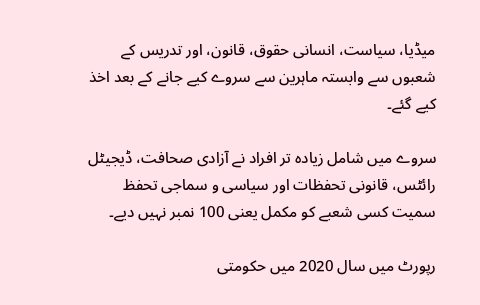میڈیا، سیاست، انسانی حقوق، قانون، اور تدریس کے شعبوں سے وابستہ ماہرین سے سروے کیے جانے کے بعد اخذ کیے گئے۔

سروے میں شامل زیادہ تر افراد نے آزادی صحافت، ڈیجیٹل رائٹس، قانونی تحفظات اور سیاسی و سماجی تحفظ سمیت کسی شعبے کو مکمل یعنی 100 نمبر نہیں دیے۔

رپورٹ میں سال 2020 میں حکومتی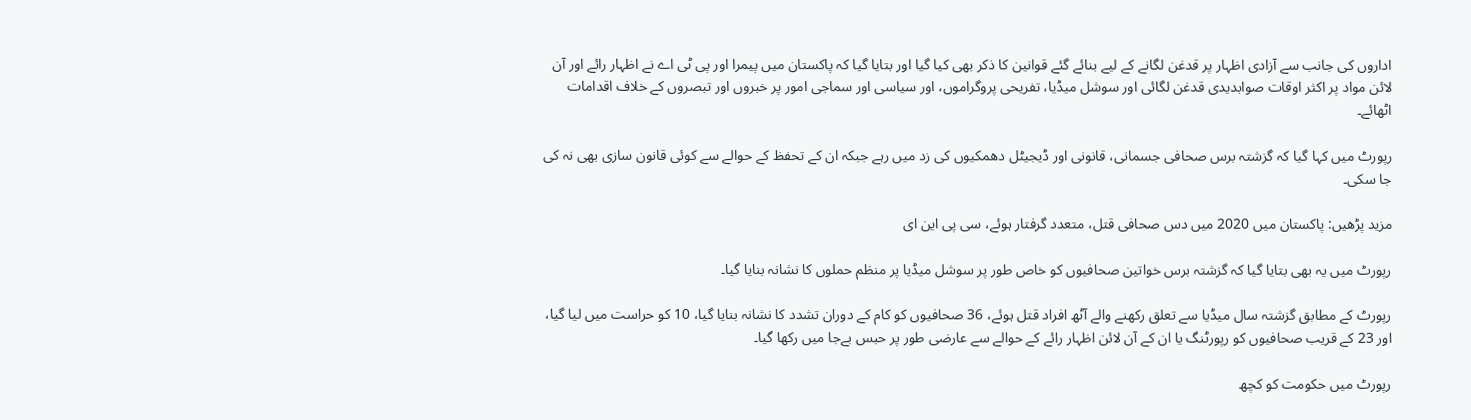اداروں کی جانب سے آزادی اظہار پر قدغن لگانے کے لیے بنائے گئے قوانین کا ذکر بھی کیا گیا اور بتایا گیا کہ پاکستان میں پیمرا اور پی ٹی اے نے اظہار رائے اور آن لائن مواد پر اکثر اوقات صوابدیدی قدغن لگائی اور سوشل میڈیا، تفریحی پروگراموں، اور سیاسی اور سماجی امور پر خبروں اور تبصروں کے خلاف اقدامات اٹھائے۔

رپورٹ میں کہا گیا کہ گزشتہ برس صحافی جسمانی، قانونی اور ڈیجیٹل دھمکیوں کی زد میں رہے جبکہ ان کے تحفظ کے حوالے سے کوئی قانون سازی بھی نہ کی جا سکی۔

مزید پڑھیں: پاکستان میں 2020 میں دس صحافی قتل، متعدد گرفتار ہوئے، سی پی این ای

رپورٹ میں یہ بھی بتایا گیا کہ گزشتہ برس خواتین صحافیوں کو خاص طور پر سوشل میڈیا پر منظم حملوں کا نشانہ بنایا گیا۔

رپورٹ کے مطابق گزشتہ سال میڈیا سے تعلق رکھنے والے آٹھ افراد قتل ہوئے، 36 صحافیوں کو کام کے دوران تشدد کا نشانہ بنایا گیا، 10 کو حراست میں لیا گیا، اور 23 کے قریب صحافیوں کو رپورٹنگ یا ان کے آن لائن اظہار رائے کے حوالے سے عارضی طور پر حبس بےجا میں رکھا گیا۔

رپورٹ میں حکومت کو کچھ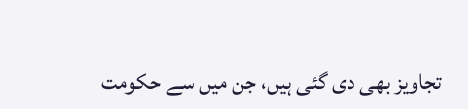تجاویز بھی دی گئی ہیں، جن میں سے حکومت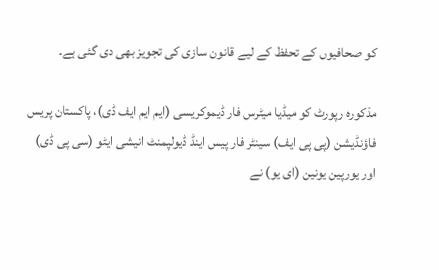کو صحافیوں کے تحفظ کے لیے قانون سازی کی تجویز بھی دی گئی ہے۔

مذکورہ رپورٹ کو میڈیا میٹرس فار ڈیموکریسی (ایم ایم ایف ڈی)، پاکستان پریس فاؤنڈیشن (پی پی ایف) سینٹر فار پیس اینڈ ڈیولپمنٹ انیشی ایٹو (سی پی ڈی) اور یورپین یونین (ای یو) نے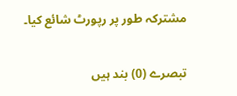مشترکہ طور پر رپورٹ شائع کیا۔

تبصرے (0) بند ہیں